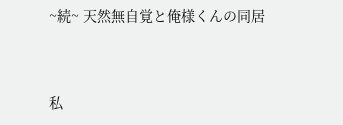~続~ 天然無自覚と俺様くんの同居


私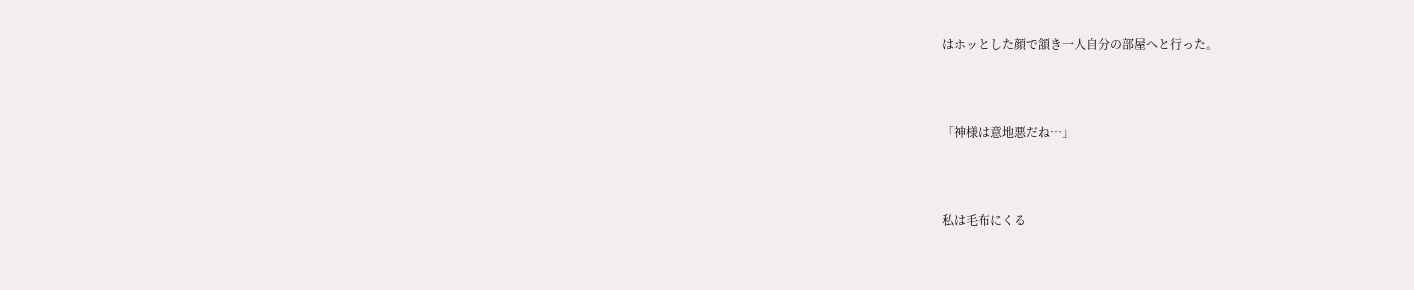はホッとした顔で頷き一人自分の部屋へと行った。



「神様は意地悪だね…」



私は毛布にくる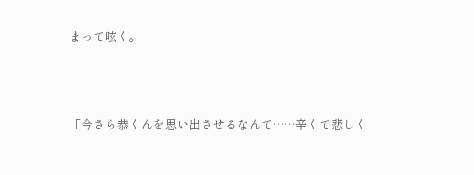まって呟く。



「今さら恭くんを思い出させるなんて……辛くて悲しく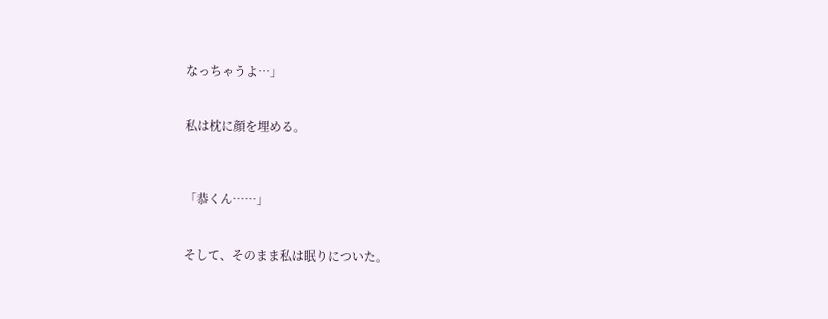なっちゃうよ…」


私は枕に顔を埋める。



「恭くん……」


そして、そのまま私は眠りについた。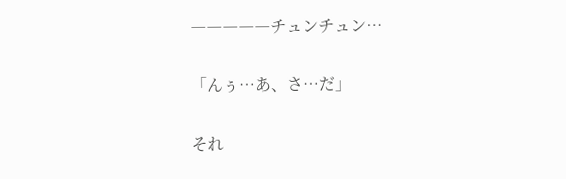―――――チュンチュン…


「んぅ…あ、さ…だ」


それ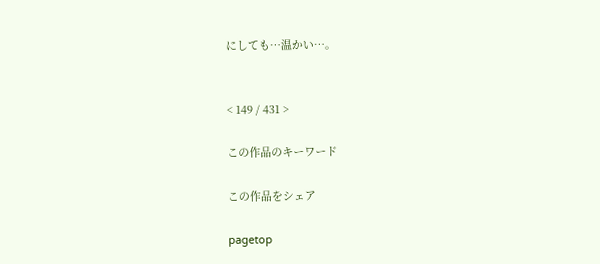にしても…温かい…。


< 149 / 431 >

この作品のキーワード

この作品をシェア

pagetop